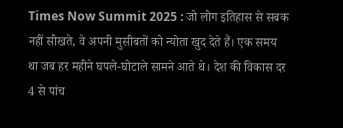Times Now Summit 2025 : जो लोग इतिहास से सबक नहीं सीखते, वे अपनी मुसीबतों को न्योता खुद देते हैं। एक समय था जब हर महीने घपले-घोटाले सामने आते थे। देश की विकास दर 4 से पांच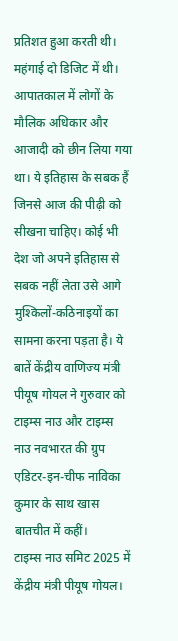प्रतिशत हुआ करती थी। महंगाई दो डिजिट में थी। आपातकाल में लोगों के मौलिक अधिकार और आजादी को छीन लिया गया था। ये इतिहास के सबक हैं जिनसे आज की पीढ़ी को सीखना चाहिए। कोई भी देश जो अपने इतिहास से सबक नहीं लेता उसे आगे मुश्किलों-कठिनाइयों का सामना करना पड़ता है। ये बातें केंद्रीय वाणिज्य मंत्री पीयूष गोयल ने गुरुवार को टाइम्स नाउ और टाइम्स नाउ नवभारत की ग्रुप एडिटर-इन-चीफ नाविका कुमार के साथ खास बातचीत में कहीं।
टाइम्स नाउ समिट 2025 में केंद्रीय मंत्री पीयूष गोयल।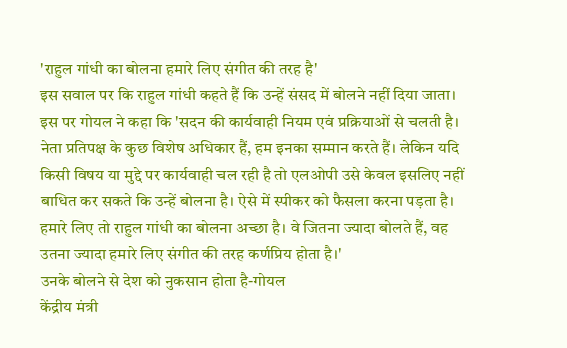'राहुल गांधी का बोलना हमारे लिए संगीत की तरह है'
इस सवाल पर कि राहुल गांधी कहते हैं कि उन्हें संसद में बोलने नहीं दिया जाता। इस पर गोयल ने कहा कि 'सदन की कार्यवाही नियम एवं प्रक्रियाओं से चलती है। नेता प्रतिपक्ष के कुछ विशेष अधिकार हैं, हम इनका सम्मान करते हैं। लेकिन यदि किसी विषय या मुद्दे पर कार्यवाही चल रही है तो एलओपी उसे केवल इसलिए नहीं बाधित कर सकते कि उन्हें बोलना है। ऐसे में स्पीकर को फैसला करना पड़ता है। हमारे लिए तो राहुल गांधी का बोलना अच्छा है। वे जितना ज्यादा बोलते हैं, वह उतना ज्यादा हमारे लिए संगीत की तरह कर्णप्रिय होता है।'
उनके बोलने से देश को नुकसान होता है-गोयल
केंद्रीय मंत्री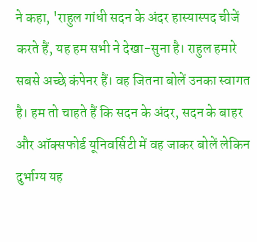ने कहा, 'राहुल गांधी सदन के अंदर हास्यास्पद चीजें करते हैं, यह हम सभी ने देखा-सुना है। राहुल हमारे सबसे अच्छे कंपेनर हैं। वह जितना बोलें उनका स्वागत है। हम तो चाहते हैं कि सदन के अंदर, सदन के बाहर और ऑक्सफोर्ड यूनिवर्सिटी में वह जाकर बोलें लेकिन दुर्भाग्य यह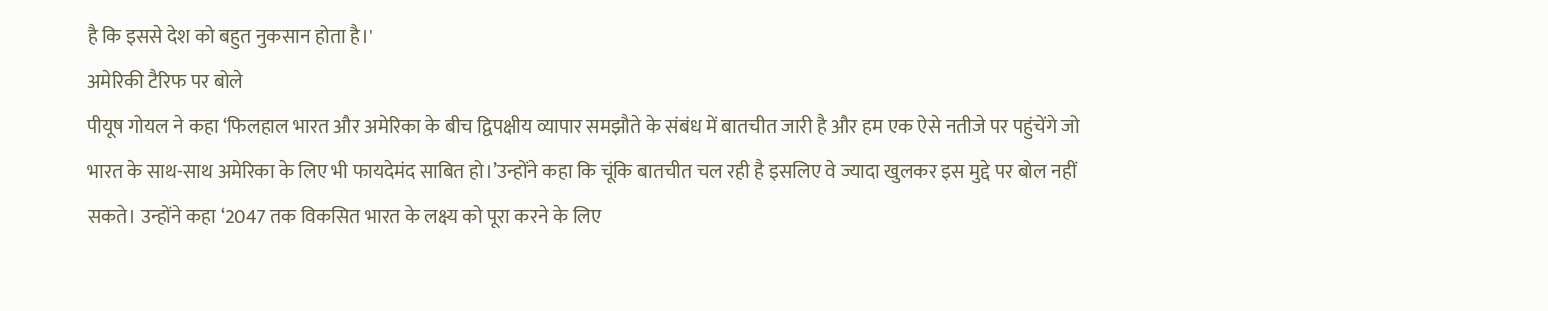है कि इससे देश को बहुत नुकसान होता है।'
अमेरिकी टैरिफ पर बोले
पीयूष गोयल ने कहा ‘फिलहाल भारत और अमेरिका के बीच द्विपक्षीय व्यापार समझौते के संबंध में बातचीत जारी है और हम एक ऐसे नतीजे पर पहुंचेंगे जो भारत के साथ-साथ अमेरिका के लिए भी फायदेमंद साबित हो।’उन्होंने कहा कि चूंकि बातचीत चल रही है इसलिए वे ज्यादा खुलकर इस मुद्दे पर बोल नहीं सकते। उन्होंने कहा ‘2047 तक विकसित भारत के लक्ष्य को पूरा करने के लिए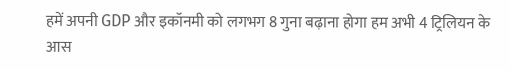हमें अपनी GDP और इकॉनमी को लगभग 8 गुना बढ़ाना होगा हम अभी 4 ट्रिलियन के आस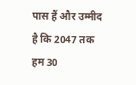पास हैं और उम्मीद है कि 2047 तक हम 30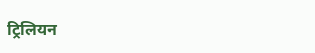ट्रिलियन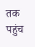तक पहुंच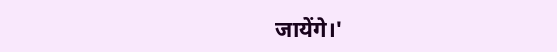जायेंगे।'